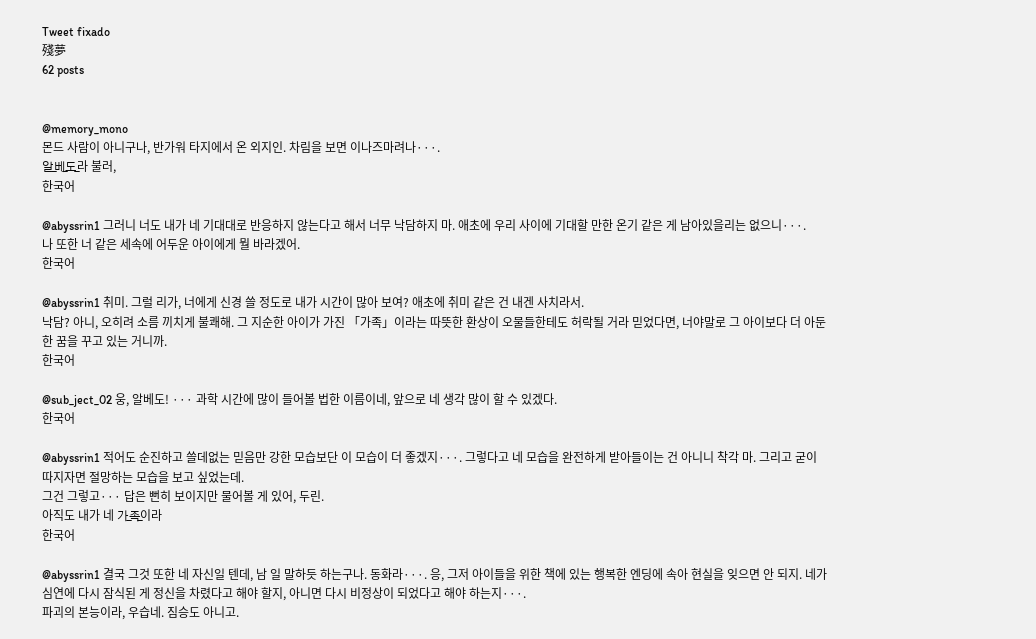Tweet fixado
殘夢
62 posts


@memory_mono
몬드 사람이 아니구나, 반가워 타지에서 온 외지인. 차림을 보면 이나즈마려나···.
알̶베̶도̶라 불러,
한국어

@abyssrin1 그러니 너도 내가 네 기대대로 반응하지 않는다고 해서 너무 낙담하지 마. 애초에 우리 사이에 기대할 만한 온기 같은 게 남아있을리는 없으니···.
나 또한 너 같은 세속에 어두운 아이에게 뭘 바라겠어.
한국어

@abyssrin1 취미. 그럴 리가, 너에게 신경 쓸 정도로 내가 시간이 많아 보여? 애초에 취미 같은 건 내겐 사치라서.
낙담? 아니, 오히려 소름 끼치게 불쾌해. 그 지순한 아이가 가진 「가족」이라는 따뜻한 환상이 오물들한테도 허락될 거라 믿었다면, 너야말로 그 아이보다 더 아둔한 꿈을 꾸고 있는 거니까.
한국어

@sub_ject_02 웅, 알베도! ··· 과학 시간에 많이 들어볼 법한 이름이네, 앞으로 네 생각 많이 할 수 있겠다.
한국어

@abyssrin1 적어도 순진하고 쓸데없는 믿음만 강한 모습보단 이 모습이 더 좋겠지···. 그렇다고 네 모습을 완전하게 받아들이는 건 아니니 착각 마. 그리고 굳이 따지자면 절망하는 모습을 보고 싶었는데.
그건 그렇고··· 답은 뻔히 보이지만 물어볼 게 있어, 두린.
아직도 내가 네 가̶족̶이라
한국어

@abyssrin1 결국 그것 또한 네 자신일 텐데, 남 일 말하듯 하는구나. 동화라···. 응, 그저 아이들을 위한 책에 있는 행복한 엔딩에 속아 현실을 잊으면 안 되지. 네가 심연에 다시 잠식된 게 정신을 차렸다고 해야 할지, 아니면 다시 비정상이 되었다고 해야 하는지···.
파괴의 본능이라, 우습네. 짐승도 아니고.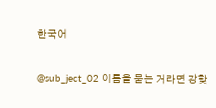한국어

@sub_ject_02 이름을 묻는 거라면 강핮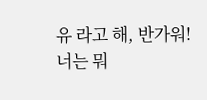유 라고 해, 반가워!
너는 뭐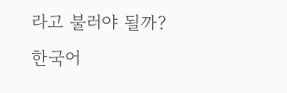라고 불러야 될까?
한국어